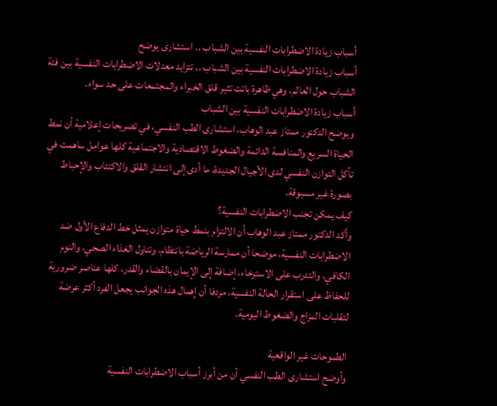أسباب زيادة الاضطرابات النفسية بين الشباب .. استشارى يوضح
أسباب زيادة الاضطرابات النفسية بين الشباب .. تتزايد معدلات الاضطرابات النفسية بين فئة الشباب حول العالم، وهي ظاهرة باتت تثير قلق الخبراء والمجتمعات على حد سواء.
أسباب زيادة الاضطرابات النفسية بين الشباب
ويوضح الدكتور ممتاز عبد الوهاب، استشارى الطب النفسي، في تصريحات إعلامية أن نمط الحياة السريع والمنافسة الدائمة والضغوط الاقتصادية والاجتماعية كلها عوامل ساهمت في تآكل التوازن النفسي لدى الأجيال الجديدة، ما أدى إلى انتشار القلق والاكتئاب والإحباط بصورة غير مسبوقة.
كيف يمكن تجنب الاضطرابات النفسية؟
وأكد الدكتور ممتاز عبد الوهاب أن الالتزام بنمط حياة متوازن يمثل خط الدفاع الأول ضد الاضطرابات النفسية، موضحا أن ممارسة الرياضة بانتظام، وتناول الغذاء الصحي، والنوم الكافي، والتدرب على الاسترخاء، إضافة إلى الإيمان بالقضاء والقدر، كلها عناصر ضرورية للحفاظ على استقرار الحالة النفسية، مردفا أن إهمال هذه الجوانب يجعل الفرد أكثر عرضة لتقلبات المزاج والضغوط اليومية.

الطموحات غير الواقعية
وأوضح استشارى الطب النفسي أن من أبرز أسباب الاضطرابات النفسية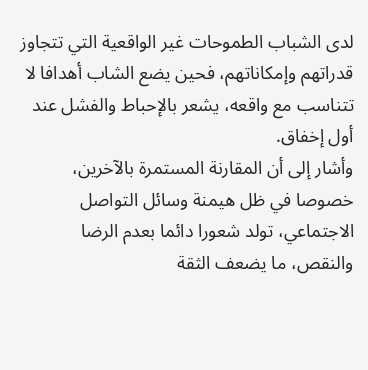لدى الشباب الطموحات غير الواقعية التي تتجاوز قدراتهم وإمكاناتهم، فحين يضع الشاب أهدافا لا تتناسب مع واقعه، يشعر بالإحباط والفشل عند أول إخفاق.
وأشار إلى أن المقارنة المستمرة بالآخرين، خصوصا في ظل هيمنة وسائل التواصل الاجتماعي، تولد شعورا دائما بعدم الرضا والنقص، ما يضعف الثقة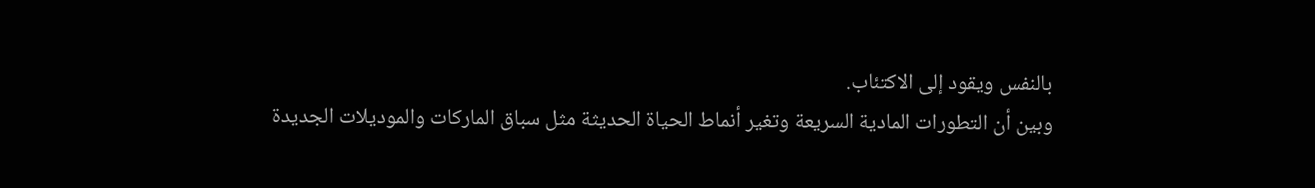بالنفس ويقود إلى الاكتئاب.
وبين أن التطورات المادية السريعة وتغير أنماط الحياة الحديثة مثل سباق الماركات والموديلات الجديدة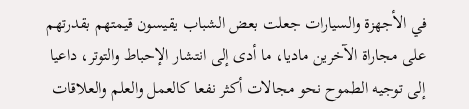في الأجهزة والسيارات جعلت بعض الشباب يقيسون قيمتهم بقدرتهم على مجاراة الآخرين ماديا، ما أدى إلى انتشار الإحباط والتوتر، داعيا إلى توجيه الطموح نحو مجالات أكثر نفعا كالعمل والعلم والعلاقات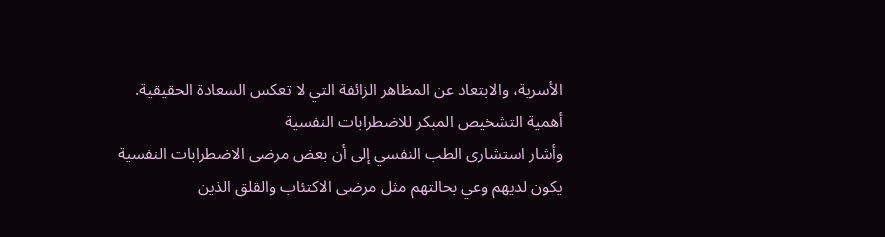الأسرية، والابتعاد عن المظاهر الزائفة التي لا تعكس السعادة الحقيقية.
أهمية التشخيص المبكر للاضطرابات النفسية
وأشار استشارى الطب النفسي إلى أن بعض مرضى الاضطرابات النفسية يكون لديهم وعي بحالتهم مثل مرضى الاكتئاب والقلق الذين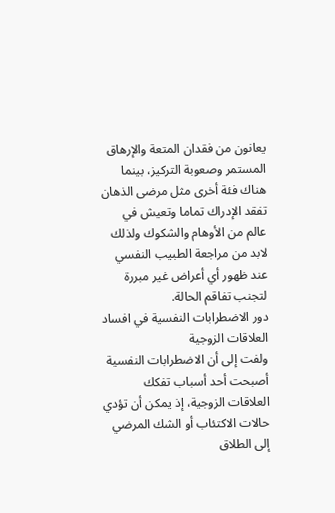يعانون من فقدان المتعة والإرهاق المستمر وصعوبة التركيز، بينما هناك فئة أخرى مثل مرضى الذهان تفقد الإدراك تماما وتعيش في عالم من الأوهام والشكوك ولذلك لابد من مراجعة الطبيب النفسي عند ظهور أي أعراض غير مبررة لتجنب تفاقم الحالة.
دور الاضطرابات النفسية في افساد العلاقات الزوجية
ولفت إلى أن الاضطرابات النفسية أصبحت أحد أسباب تفكك العلاقات الزوجية، إذ يمكن أن تؤدي حالات الاكتئاب أو الشك المرضي إلى الطلاق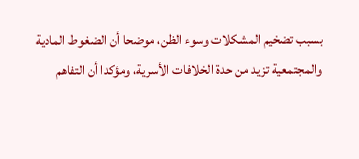بسبب تضخيم المشكلات وسوء الظن، موضحا أن الضغوط المادية والمجتمعية تزيد من حدة الخلافات الأسرية، ومؤكدا أن التفاهم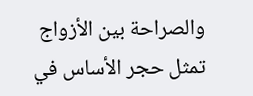والصراحة بين الأزواج تمثل حجر الأساس في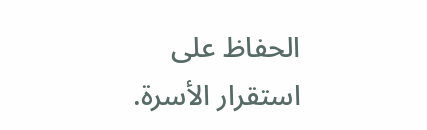الحفاظ على استقرار الأسرة.